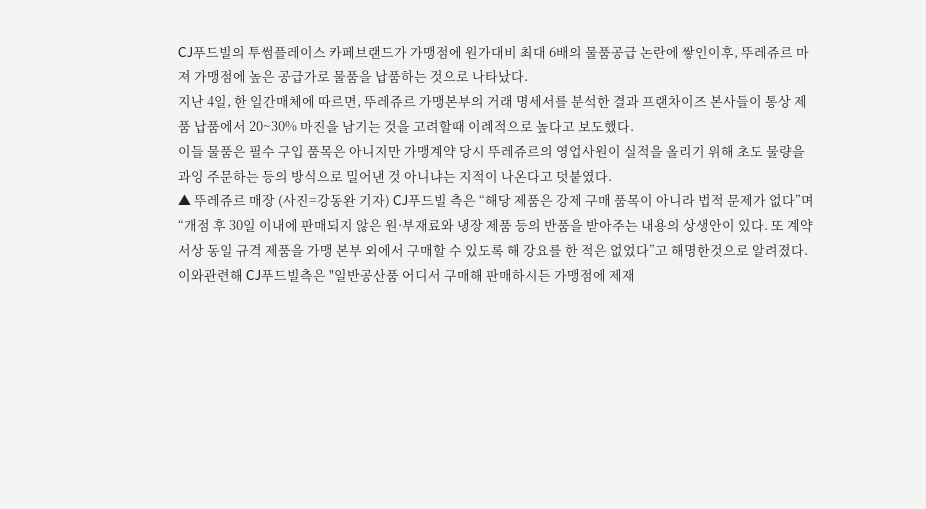CJ푸드빌의 투썸플레이스 카페브랜드가 가맹점에 원가대비 최대 6배의 물품공급 논란에 쌓인이후, 뚜레쥬르 마져 가맹점에 높은 공급가로 물품을 납품하는 것으로 나타났다.
지난 4일, 한 일간매체에 따르면, 뚜레쥬르 가맹본부의 거래 명세서를 분석한 결과 프랜차이즈 본사들이 통상 제품 납품에서 20~30% 마진을 남기는 것을 고려할때 이례적으로 높다고 보도했다.
이들 물품은 필수 구입 품목은 아니지만 가맹계약 당시 뚜레쥬르의 영업사원이 실적을 올리기 위해 초도 물량을 과잉 주문하는 등의 방식으로 밀어낸 것 아니냐는 지적이 나온다고 덧붙였다.
▲ 뚜레쥬르 매장 (사진=강동완 기자) CJ푸드빌 측은 “해당 제품은 강제 구매 품목이 아니라 법적 문제가 없다”며 “개점 후 30일 이내에 판매되지 않은 원·부재료와 냉장 제품 등의 반품을 받아주는 내용의 상생안이 있다. 또 계약서상 동일 규격 제품을 가맹 본부 외에서 구매할 수 있도록 해 강요를 한 적은 없었다”고 해명한것으로 알려졌다.
이와관련해 CJ푸드빌측은 "일반공산품 어디서 구매해 판매하시든 가맹점에 제재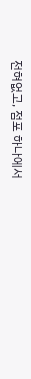전혀없고, 점포 하나에서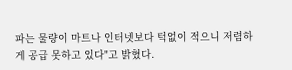파는 물량이 마트나 인터넷보다 턱없이 적으니 저렴하게 공급 못하고 있다"고 밝혔다.